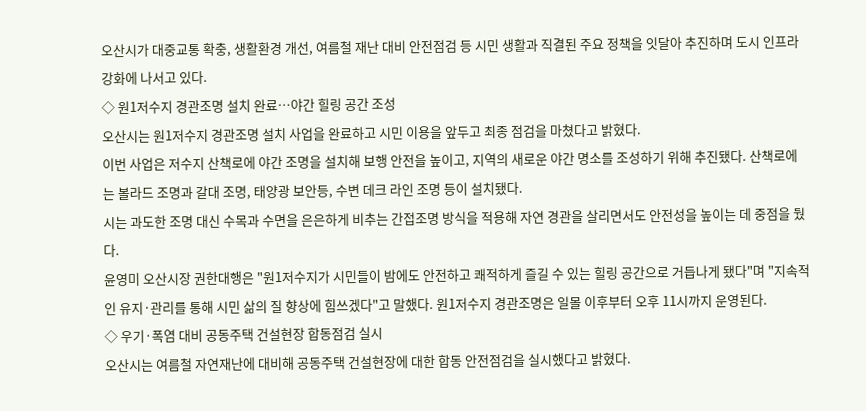오산시가 대중교통 확충, 생활환경 개선, 여름철 재난 대비 안전점검 등 시민 생활과 직결된 주요 정책을 잇달아 추진하며 도시 인프라 강화에 나서고 있다.
◇ 원1저수지 경관조명 설치 완료…야간 힐링 공간 조성
오산시는 원1저수지 경관조명 설치 사업을 완료하고 시민 이용을 앞두고 최종 점검을 마쳤다고 밝혔다.
이번 사업은 저수지 산책로에 야간 조명을 설치해 보행 안전을 높이고, 지역의 새로운 야간 명소를 조성하기 위해 추진됐다. 산책로에는 볼라드 조명과 갈대 조명, 태양광 보안등, 수변 데크 라인 조명 등이 설치됐다.
시는 과도한 조명 대신 수목과 수면을 은은하게 비추는 간접조명 방식을 적용해 자연 경관을 살리면서도 안전성을 높이는 데 중점을 뒀다.
윤영미 오산시장 권한대행은 "원1저수지가 시민들이 밤에도 안전하고 쾌적하게 즐길 수 있는 힐링 공간으로 거듭나게 됐다"며 "지속적인 유지·관리를 통해 시민 삶의 질 향상에 힘쓰겠다"고 말했다. 원1저수지 경관조명은 일몰 이후부터 오후 11시까지 운영된다.
◇ 우기·폭염 대비 공동주택 건설현장 합동점검 실시
오산시는 여름철 자연재난에 대비해 공동주택 건설현장에 대한 합동 안전점검을 실시했다고 밝혔다.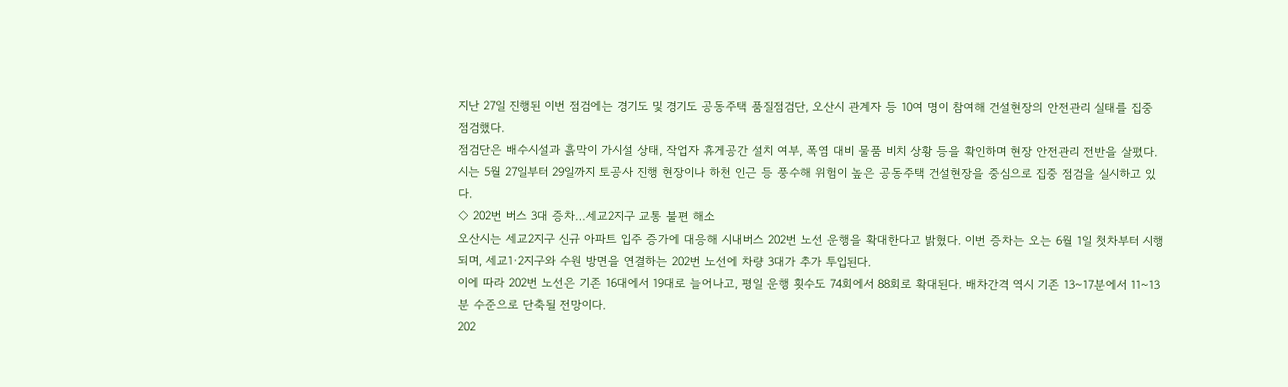지난 27일 진행된 이번 점검에는 경기도 및 경기도 공동주택 품질점검단, 오산시 관계자 등 10여 명이 참여해 건설현장의 안전관리 실태를 집중 점검했다.
점검단은 배수시설과 흙막이 가시설 상태, 작업자 휴게공간 설치 여부, 폭염 대비 물품 비치 상황 등을 확인하며 현장 안전관리 전반을 살폈다.
시는 5월 27일부터 29일까지 토공사 진행 현장이나 하천 인근 등 풍수해 위험이 높은 공동주택 건설현장을 중심으로 집중 점검을 실시하고 있다.
◇ 202번 버스 3대 증차…세교2지구 교통 불편 해소
오산시는 세교2지구 신규 아파트 입주 증가에 대응해 시내버스 202번 노선 운행을 확대한다고 밝혔다. 이번 증차는 오는 6월 1일 첫차부터 시행되며, 세교1·2지구와 수원 방면을 연결하는 202번 노선에 차량 3대가 추가 투입된다.
이에 따라 202번 노선은 기존 16대에서 19대로 늘어나고, 평일 운행 횟수도 74회에서 88회로 확대된다. 배차간격 역시 기존 13~17분에서 11~13분 수준으로 단축될 전망이다.
202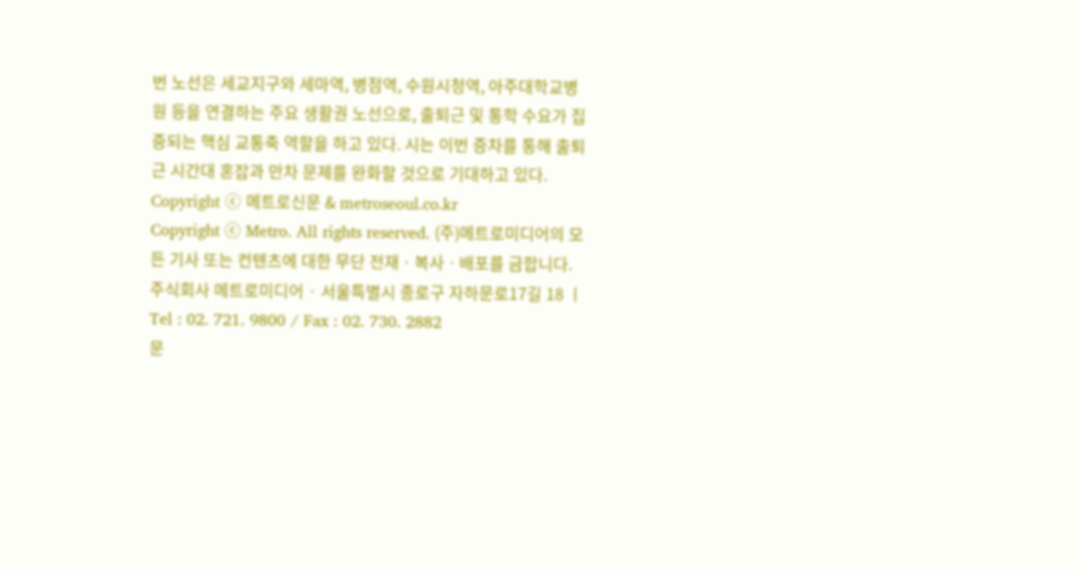번 노선은 세교지구와 세마역, 병점역, 수원시청역, 아주대학교병원 등을 연결하는 주요 생활권 노선으로, 출퇴근 및 통학 수요가 집중되는 핵심 교통축 역할을 하고 있다. 시는 이번 증차를 통해 출퇴근 시간대 혼잡과 만차 문제를 완화할 것으로 기대하고 있다.
Copyright ⓒ 메트로신문 & metroseoul.co.kr
Copyright ⓒ Metro. All rights reserved. (주)메트로미디어의 모든 기사 또는 컨텐츠에 대한 무단 전재ㆍ복사ㆍ배포를 금합니다.
주식회사 메트로미디어 · 서울특별시 종로구 자하문로17길 18 ㅣ Tel : 02. 721. 9800 / Fax : 02. 730. 2882
문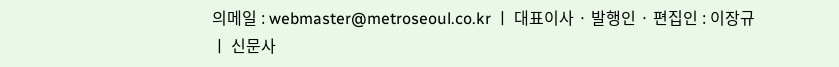의메일 : webmaster@metroseoul.co.kr ㅣ 대표이사 · 발행인 · 편집인 : 이장규 ㅣ 신문사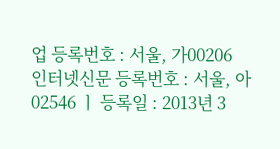업 등록번호 : 서울, 가00206
인터넷신문 등록번호 : 서울, 아02546 ㅣ 등록일 : 2013년 3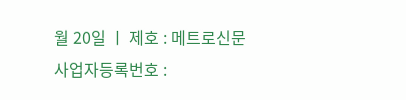월 20일 ㅣ 제호 : 메트로신문
사업자등록번호 :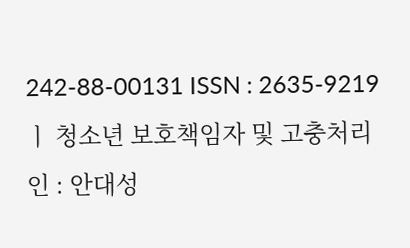242-88-00131 ISSN : 2635-9219 ㅣ 청소년 보호책임자 및 고충처리인 : 안대성